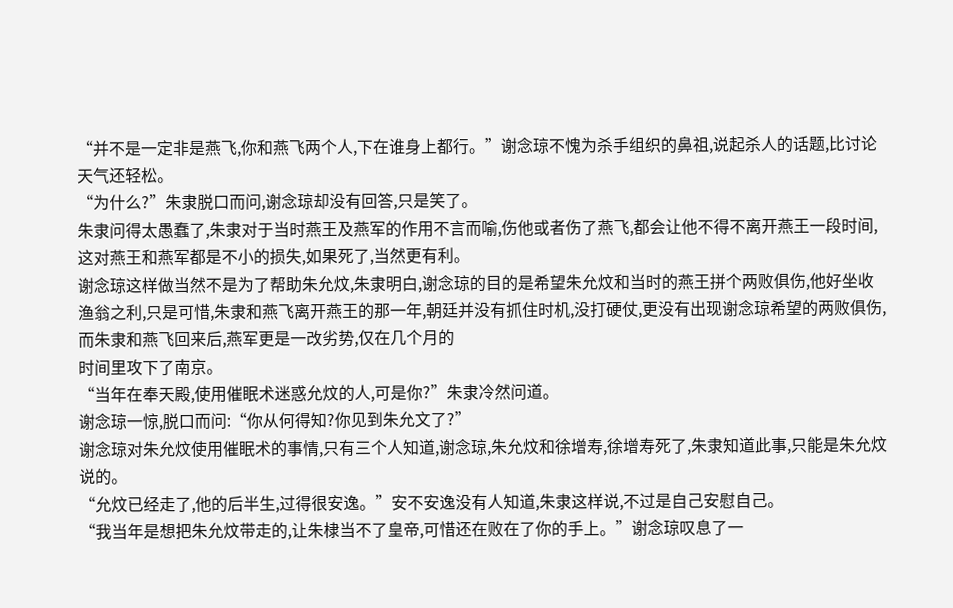“并不是一定非是燕飞,你和燕飞两个人,下在谁身上都行。”谢念琼不愧为杀手组织的鼻祖,说起杀人的话题,比讨论天气还轻松。
“为什么?”朱隶脱口而问,谢念琼却没有回答,只是笑了。
朱隶问得太愚蠢了,朱隶对于当时燕王及燕军的作用不言而喻,伤他或者伤了燕飞,都会让他不得不离开燕王一段时间,这对燕王和燕军都是不小的损失,如果死了,当然更有利。
谢念琼这样做当然不是为了帮助朱允炆,朱隶明白,谢念琼的目的是希望朱允炆和当时的燕王拼个两败俱伤,他好坐收渔翁之利,只是可惜,朱隶和燕飞离开燕王的那一年,朝廷并没有抓住时机,没打硬仗,更没有出现谢念琼希望的两败俱伤,而朱隶和燕飞回来后,燕军更是一改劣势,仅在几个月的
时间里攻下了南京。
“当年在奉天殿,使用催眠术迷惑允炆的人,可是你?”朱隶冷然问道。
谢念琼一惊,脱口而问:“你从何得知?你见到朱允文了?”
谢念琼对朱允炆使用催眠术的事情,只有三个人知道,谢念琼,朱允炆和徐增寿,徐增寿死了,朱隶知道此事,只能是朱允炆说的。
“允炆已经走了,他的后半生,过得很安逸。”安不安逸没有人知道,朱隶这样说,不过是自己安慰自己。
“我当年是想把朱允炆带走的,让朱棣当不了皇帝,可惜还在败在了你的手上。”谢念琼叹息了一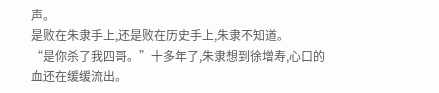声。
是败在朱隶手上,还是败在历史手上,朱隶不知道。
“是你杀了我四哥。”十多年了,朱隶想到徐增寿,心口的血还在缓缓流出。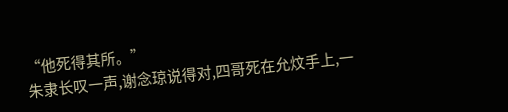“他死得其所。”
朱隶长叹一声,谢念琼说得对,四哥死在允炆手上,一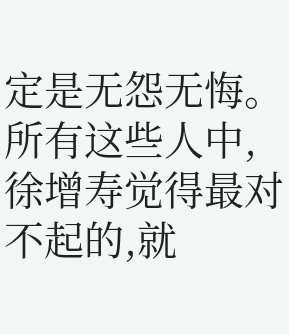定是无怨无悔。所有这些人中,徐增寿觉得最对不起的,就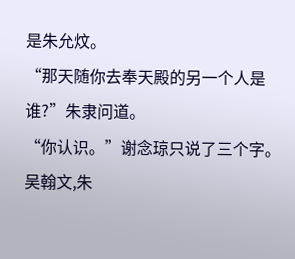是朱允炆。
“那天随你去奉天殿的另一个人是谁?”朱隶问道。
“你认识。”谢念琼只说了三个字。
吴翰文,朱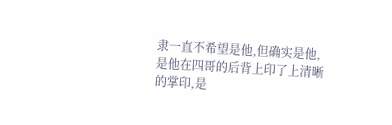隶一直不希望是他,但确实是他,是他在四哥的后背上印了上清晰的掌印,是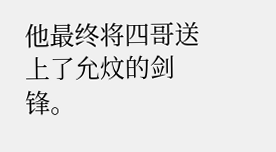他最终将四哥送上了允炆的剑锋。